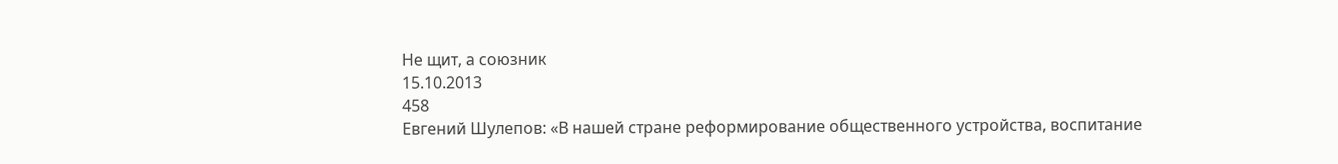Не щит, а союзник
15.10.2013
458
Евгений Шулепов: «В нашей стране реформирование общественного устройства, воспитание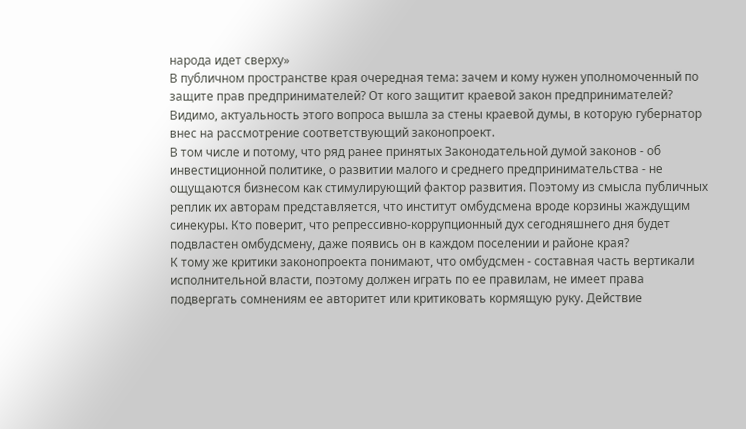народа идет сверху»
В публичном пространстве края очередная тема: зачем и кому нужен уполномоченный по защите прав предпринимателей? От кого защитит краевой закон предпринимателей? Видимо, актуальность этого вопроса вышла за стены краевой думы, в которую губернатор внес на рассмотрение соответствующий законопроект.
В том числе и потому, что ряд ранее принятых Законодательной думой законов - об инвестиционной политике, о развитии малого и среднего предпринимательства - не ощущаются бизнесом как стимулирующий фактор развития. Поэтому из смысла публичных реплик их авторам представляется, что институт омбудсмена вроде корзины жаждущим синекуры. Кто поверит, что репрессивно-коррупционный дух сегодняшнего дня будет подвластен омбудсмену, даже появись он в каждом поселении и районе края?
К тому же критики законопроекта понимают, что омбудсмен - составная часть вертикали исполнительной власти, поэтому должен играть по ее правилам, не имеет права подвергать сомнениям ее авторитет или критиковать кормящую руку. Действие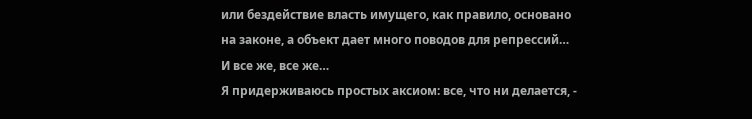или бездействие власть имущего, как правило, основано на законе, а объект дает много поводов для репрессий…
И все же, все же…
Я придерживаюсь простых аксиом: все, что ни делается, -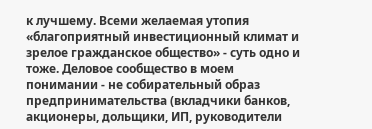к лучшему. Всеми желаемая утопия «благоприятный инвестиционный климат и зрелое гражданское общество» - суть одно и тоже. Деловое сообщество в моем понимании - не собирательный образ предпринимательства (вкладчики банков, акционеры, дольщики, ИП, руководители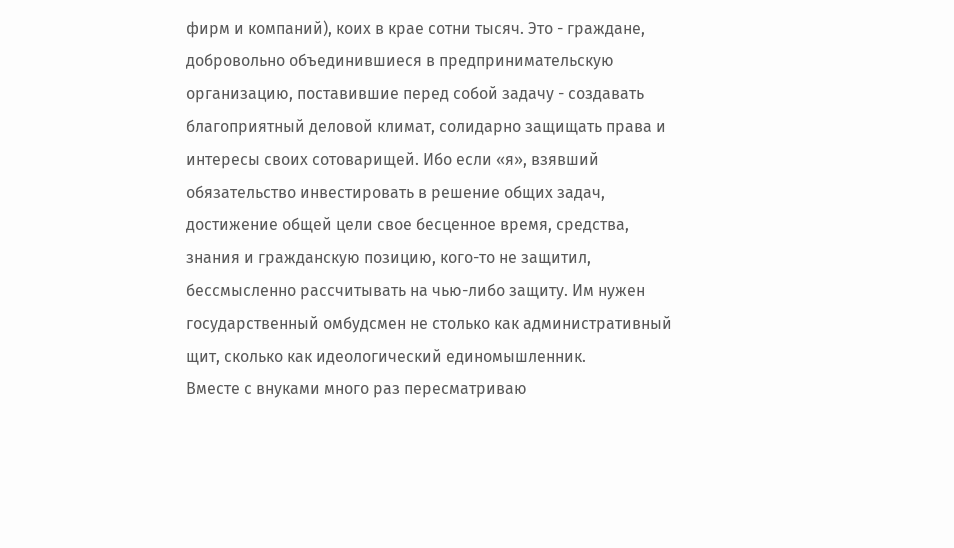фирм и компаний), коих в крае сотни тысяч. Это - граждане, добровольно объединившиеся в предпринимательскую организацию, поставившие перед собой задачу - создавать благоприятный деловой климат, солидарно защищать права и интересы своих сотоварищей. Ибо если «я», взявший обязательство инвестировать в решение общих задач, достижение общей цели свое бесценное время, средства, знания и гражданскую позицию, кого-то не защитил, бессмысленно рассчитывать на чью-либо защиту. Им нужен государственный омбудсмен не столько как административный щит, сколько как идеологический единомышленник.
Вместе с внуками много раз пересматриваю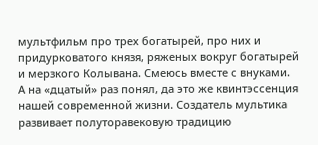мультфильм про трех богатырей, про них и придурковатого князя, ряженых вокруг богатырей и мерзкого Колывана. Смеюсь вместе с внуками. А на «дцатый» раз понял, да это же квинтэссенция нашей современной жизни. Создатель мультика развивает полуторавековую традицию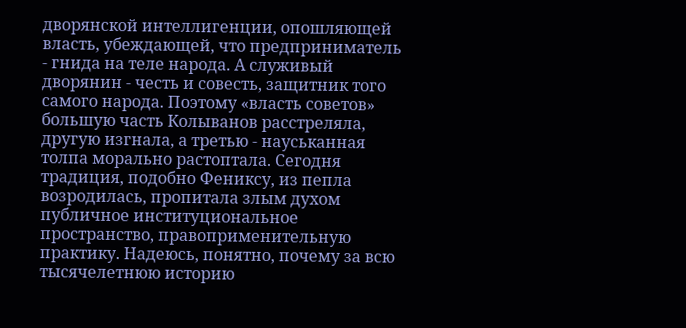дворянской интеллигенции, опошляющей власть, убеждающей, что предприниматель - гнида на теле народа. А служивый дворянин - честь и совесть, защитник того самого народа. Поэтому «власть советов» большую часть Колыванов расстреляла, другую изгнала, а третью - науськанная толпа морально растоптала. Сегодня традиция, подобно Фениксу, из пепла возродилась, пропитала злым духом публичное институциональное пространство, правоприменительную практику. Надеюсь, понятно, почему за всю тысячелетнюю историю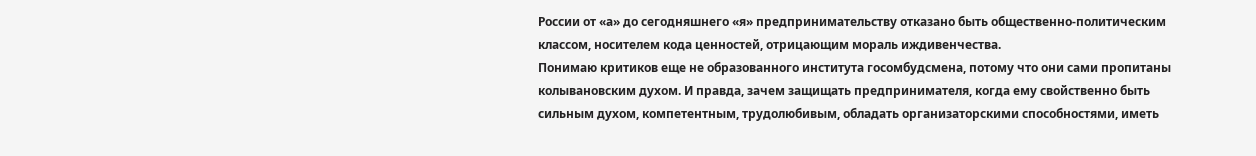России от «а» до сегодняшнего «я» предпринимательству отказано быть общественно-политическим классом, носителем кода ценностей, отрицающим мораль иждивенчества.
Понимаю критиков еще не образованного института госомбудсмена, потому что они сами пропитаны колывановским духом. И правда, зачем защищать предпринимателя, когда ему свойственно быть сильным духом, компетентным, трудолюбивым, обладать организаторскими способностями, иметь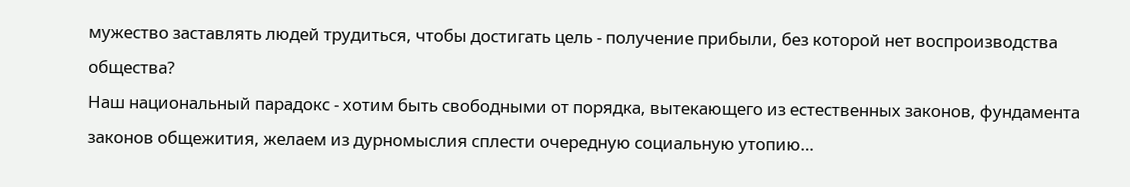мужество заставлять людей трудиться, чтобы достигать цель - получение прибыли, без которой нет воспроизводства общества?
Наш национальный парадокс - хотим быть свободными от порядка, вытекающего из естественных законов, фундамента законов общежития, желаем из дурномыслия сплести очередную социальную утопию…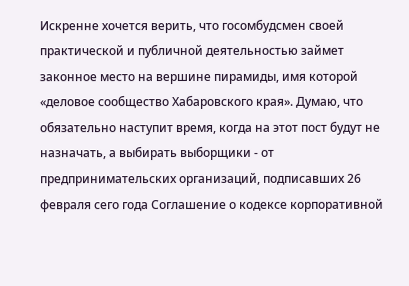Искренне хочется верить, что госомбудсмен своей практической и публичной деятельностью займет законное место на вершине пирамиды, имя которой «деловое сообщество Хабаровского края». Думаю, что обязательно наступит время, когда на этот пост будут не назначать, а выбирать выборщики - от предпринимательских организаций, подписавших 26 февраля сего года Соглашение о кодексе корпоративной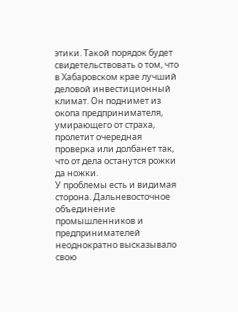этики. Такой порядок будет свидетельствовать о том, что в Хабаровском крае лучший деловой инвестиционный климат. Он поднимет из окопа предпринимателя, умирающего от страха, пролетит очередная проверка или долбанет так, что от дела останутся рожки да ножки.
У проблемы есть и видимая сторона. Дальневосточное объединение промышленников и предпринимателей неоднократно высказывало свою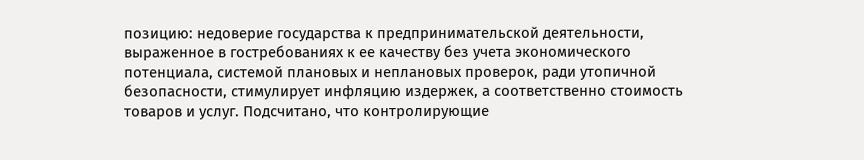позицию: недоверие государства к предпринимательской деятельности, выраженное в гостребованиях к ее качеству без учета экономического потенциала, системой плановых и неплановых проверок, ради утопичной безопасности, стимулирует инфляцию издержек, а соответственно стоимость товаров и услуг. Подсчитано, что контролирующие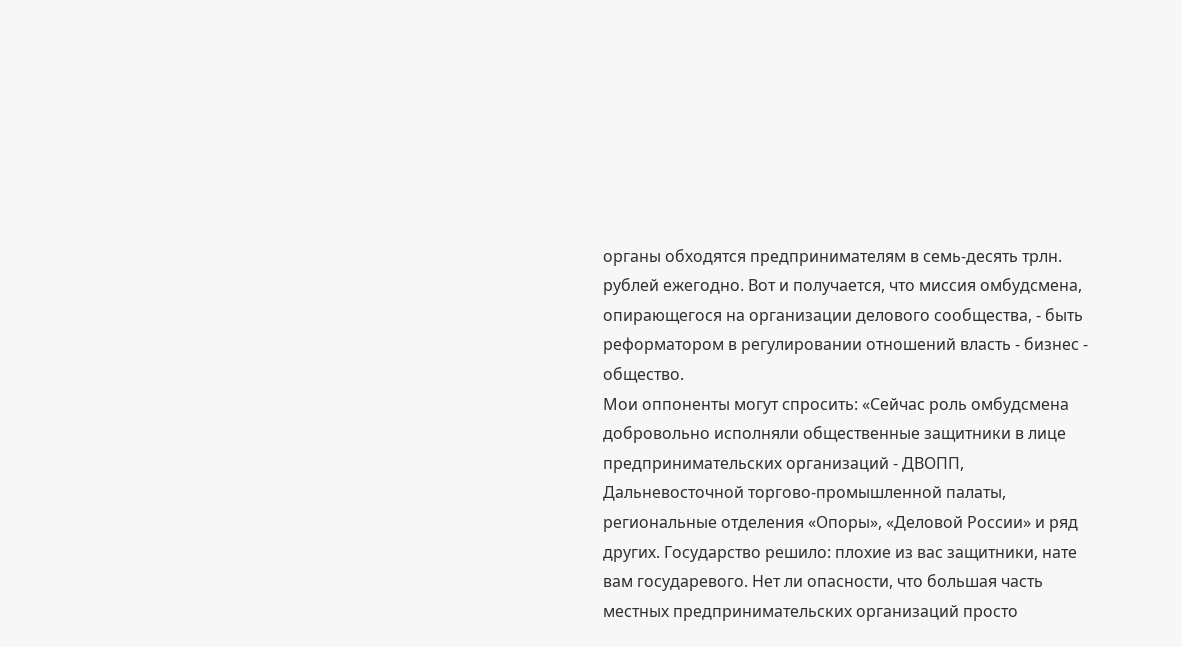органы обходятся предпринимателям в семь-десять трлн. рублей ежегодно. Вот и получается, что миссия омбудсмена, опирающегося на организации делового сообщества, - быть реформатором в регулировании отношений власть - бизнес - общество.
Мои оппоненты могут спросить: «Сейчас роль омбудсмена добровольно исполняли общественные защитники в лице предпринимательских организаций - ДВОПП, Дальневосточной торгово-промышленной палаты, региональные отделения «Опоры», «Деловой России» и ряд других. Государство решило: плохие из вас защитники, нате вам государевого. Нет ли опасности, что большая часть местных предпринимательских организаций просто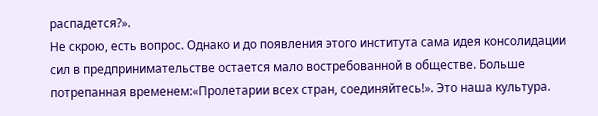распадется?».
Не скрою, есть вопрос. Однако и до появления этого института сама идея консолидации сил в предпринимательстве остается мало востребованной в обществе. Больше потрепанная временем:«Пролетарии всех стран, соединяйтесь!». Это наша культура.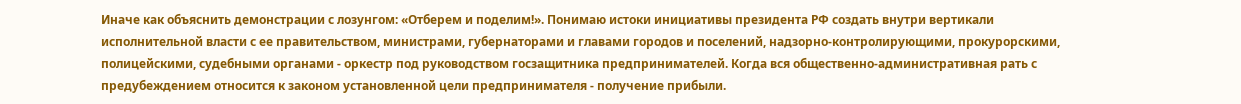Иначе как объяснить демонстрации с лозунгом: «Отберем и поделим!». Понимаю истоки инициативы президента РФ создать внутри вертикали исполнительной власти с ее правительством, министрами, губернаторами и главами городов и поселений, надзорно-контролирующими, прокурорскими, полицейскими, судебными органами - оркестр под руководством госзащитника предпринимателей. Когда вся общественно-административная рать с предубеждением относится к законом установленной цели предпринимателя - получение прибыли.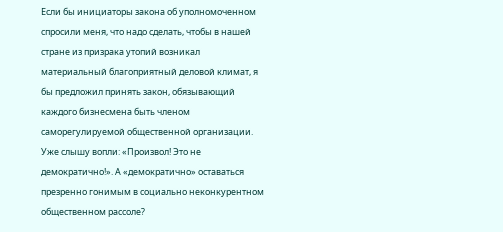Если бы инициаторы закона об уполномоченном спросили меня, что надо сделать, чтобы в нашей стране из призрака утопий возникал материальный благоприятный деловой климат, я бы предложил принять закон, обязывающий каждого бизнесмена быть членом саморегулируемой общественной организации. Уже слышу вопли: «Произвол! Это не демократично!». А «демократично» оставаться презренно гонимым в социально неконкурентном общественном рассоле?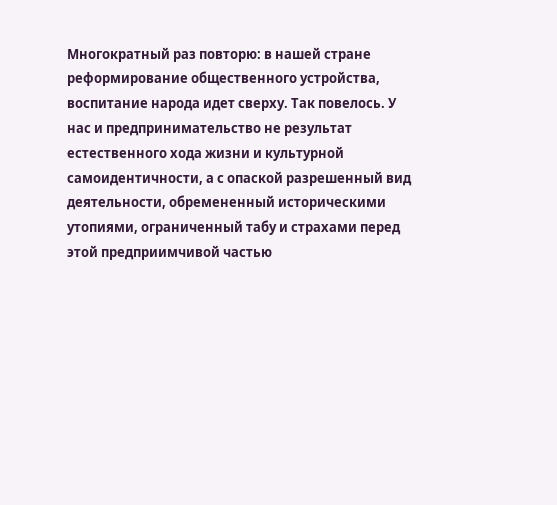Многократный раз повторю: в нашей стране реформирование общественного устройства, воспитание народа идет сверху. Так повелось. У нас и предпринимательство не результат естественного хода жизни и культурной самоидентичности, а с опаской разрешенный вид деятельности, обремененный историческими утопиями, ограниченный табу и страхами перед этой предприимчивой частью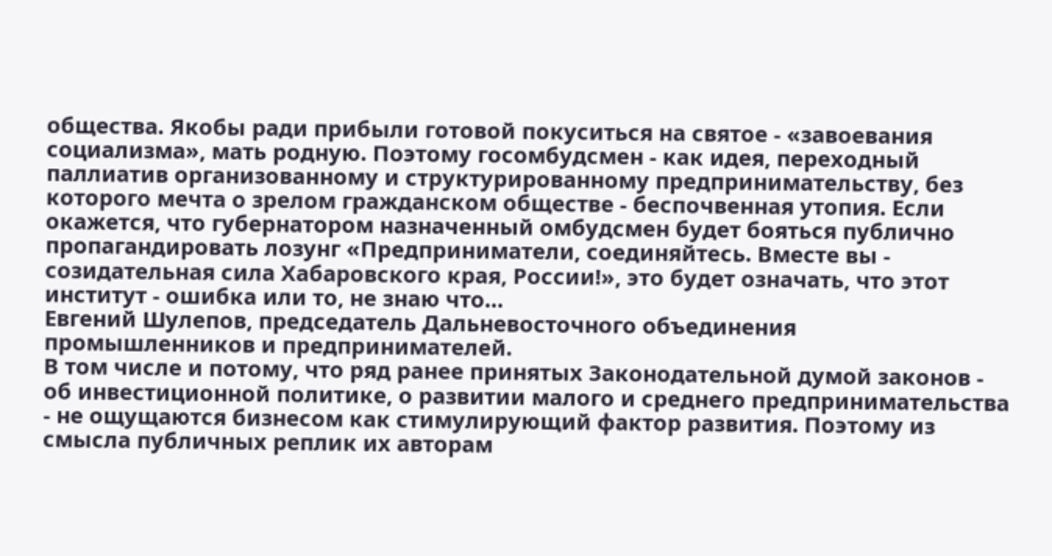общества. Якобы ради прибыли готовой покуситься на святое - «завоевания социализма», мать родную. Поэтому госомбудсмен - как идея, переходный паллиатив организованному и структурированному предпринимательству, без которого мечта о зрелом гражданском обществе - беспочвенная утопия. Если окажется, что губернатором назначенный омбудсмен будет бояться публично пропагандировать лозунг «Предприниматели, соединяйтесь. Вместе вы - созидательная сила Хабаровского края, России!», это будет означать, что этот институт - ошибка или то, не знаю что…
Евгений Шулепов, председатель Дальневосточного объединения промышленников и предпринимателей.
В том числе и потому, что ряд ранее принятых Законодательной думой законов - об инвестиционной политике, о развитии малого и среднего предпринимательства - не ощущаются бизнесом как стимулирующий фактор развития. Поэтому из смысла публичных реплик их авторам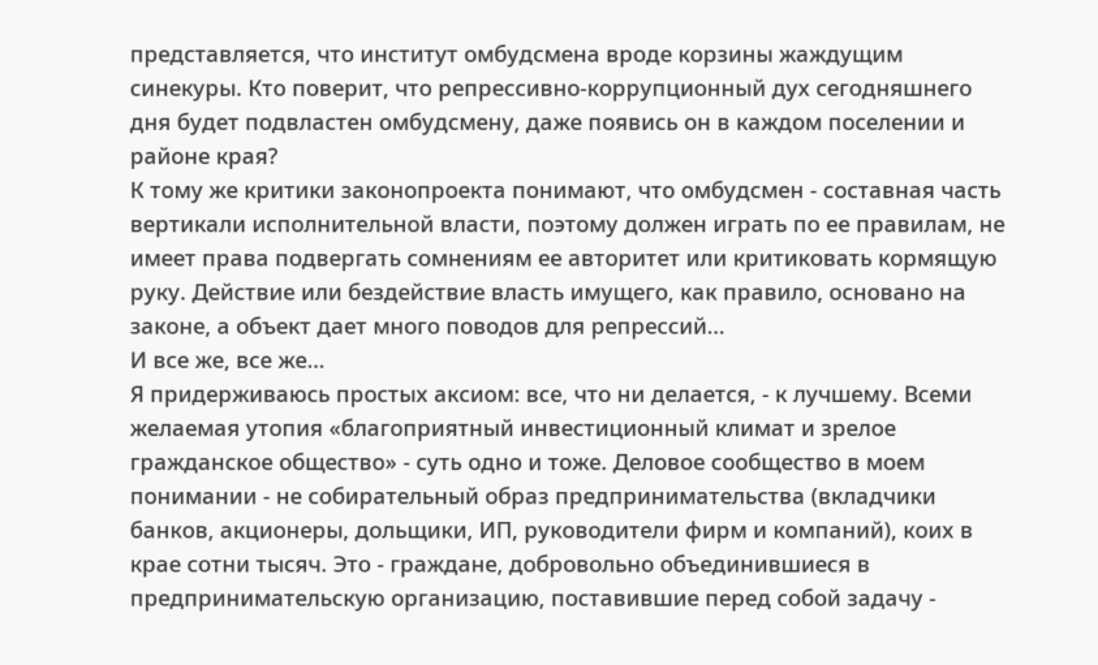представляется, что институт омбудсмена вроде корзины жаждущим синекуры. Кто поверит, что репрессивно-коррупционный дух сегодняшнего дня будет подвластен омбудсмену, даже появись он в каждом поселении и районе края?
К тому же критики законопроекта понимают, что омбудсмен - составная часть вертикали исполнительной власти, поэтому должен играть по ее правилам, не имеет права подвергать сомнениям ее авторитет или критиковать кормящую руку. Действие или бездействие власть имущего, как правило, основано на законе, а объект дает много поводов для репрессий…
И все же, все же…
Я придерживаюсь простых аксиом: все, что ни делается, - к лучшему. Всеми желаемая утопия «благоприятный инвестиционный климат и зрелое гражданское общество» - суть одно и тоже. Деловое сообщество в моем понимании - не собирательный образ предпринимательства (вкладчики банков, акционеры, дольщики, ИП, руководители фирм и компаний), коих в крае сотни тысяч. Это - граждане, добровольно объединившиеся в предпринимательскую организацию, поставившие перед собой задачу -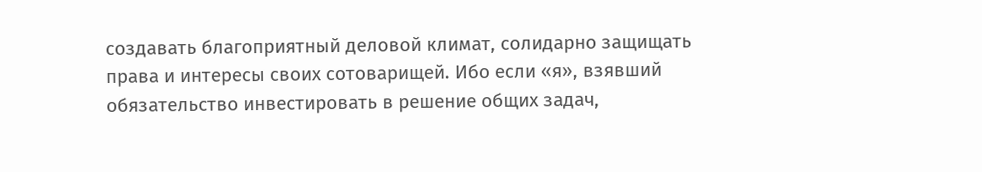создавать благоприятный деловой климат, солидарно защищать права и интересы своих сотоварищей. Ибо если «я», взявший обязательство инвестировать в решение общих задач,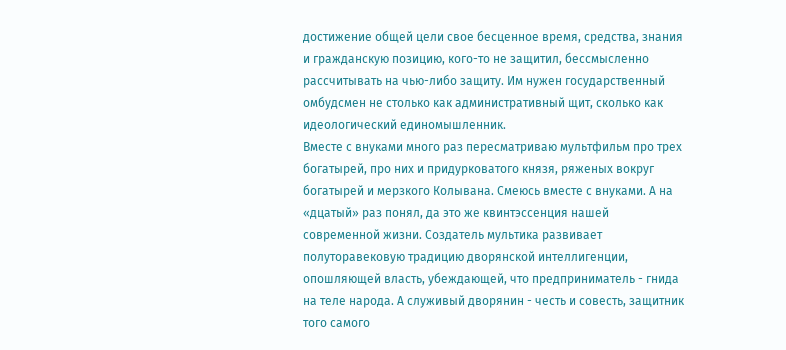достижение общей цели свое бесценное время, средства, знания и гражданскую позицию, кого-то не защитил, бессмысленно рассчитывать на чью-либо защиту. Им нужен государственный омбудсмен не столько как административный щит, сколько как идеологический единомышленник.
Вместе с внуками много раз пересматриваю мультфильм про трех богатырей, про них и придурковатого князя, ряженых вокруг богатырей и мерзкого Колывана. Смеюсь вместе с внуками. А на «дцатый» раз понял, да это же квинтэссенция нашей современной жизни. Создатель мультика развивает полуторавековую традицию дворянской интеллигенции, опошляющей власть, убеждающей, что предприниматель - гнида на теле народа. А служивый дворянин - честь и совесть, защитник того самого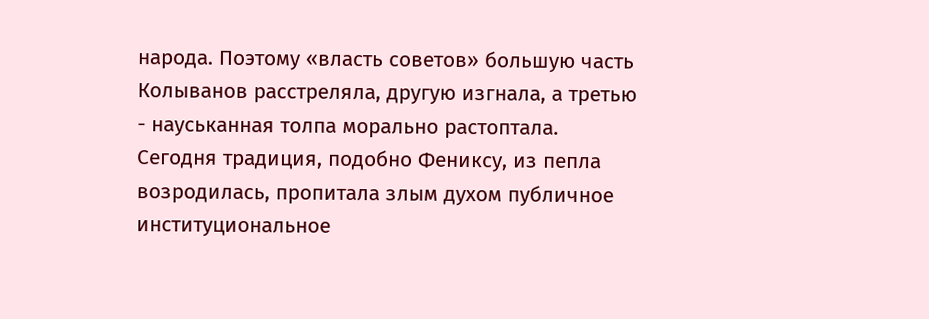народа. Поэтому «власть советов» большую часть Колыванов расстреляла, другую изгнала, а третью - науськанная толпа морально растоптала. Сегодня традиция, подобно Фениксу, из пепла возродилась, пропитала злым духом публичное институциональное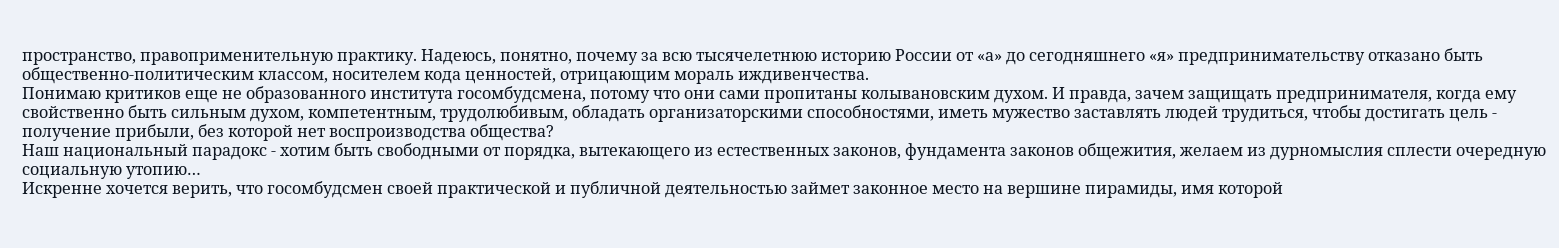пространство, правоприменительную практику. Надеюсь, понятно, почему за всю тысячелетнюю историю России от «а» до сегодняшнего «я» предпринимательству отказано быть общественно-политическим классом, носителем кода ценностей, отрицающим мораль иждивенчества.
Понимаю критиков еще не образованного института госомбудсмена, потому что они сами пропитаны колывановским духом. И правда, зачем защищать предпринимателя, когда ему свойственно быть сильным духом, компетентным, трудолюбивым, обладать организаторскими способностями, иметь мужество заставлять людей трудиться, чтобы достигать цель - получение прибыли, без которой нет воспроизводства общества?
Наш национальный парадокс - хотим быть свободными от порядка, вытекающего из естественных законов, фундамента законов общежития, желаем из дурномыслия сплести очередную социальную утопию…
Искренне хочется верить, что госомбудсмен своей практической и публичной деятельностью займет законное место на вершине пирамиды, имя которой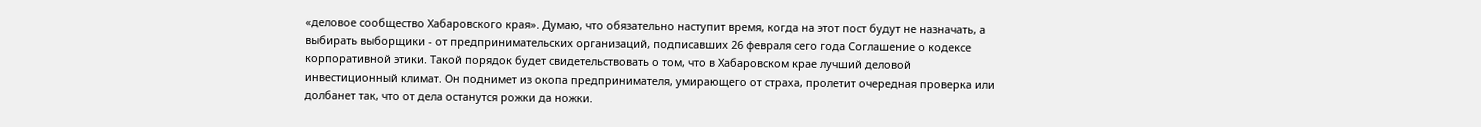«деловое сообщество Хабаровского края». Думаю, что обязательно наступит время, когда на этот пост будут не назначать, а выбирать выборщики - от предпринимательских организаций, подписавших 26 февраля сего года Соглашение о кодексе корпоративной этики. Такой порядок будет свидетельствовать о том, что в Хабаровском крае лучший деловой инвестиционный климат. Он поднимет из окопа предпринимателя, умирающего от страха, пролетит очередная проверка или долбанет так, что от дела останутся рожки да ножки.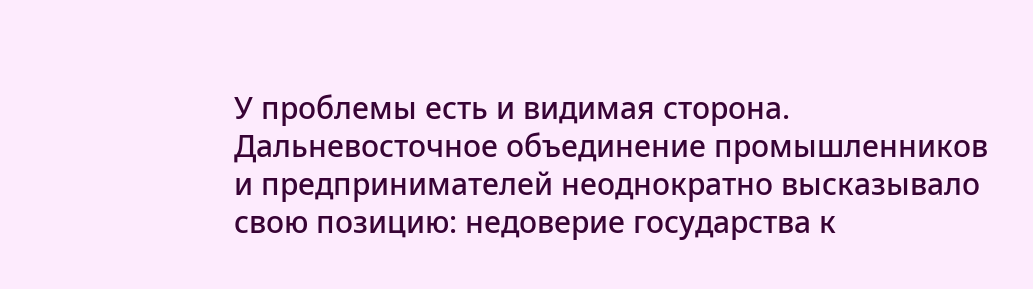У проблемы есть и видимая сторона. Дальневосточное объединение промышленников и предпринимателей неоднократно высказывало свою позицию: недоверие государства к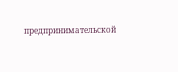предпринимательской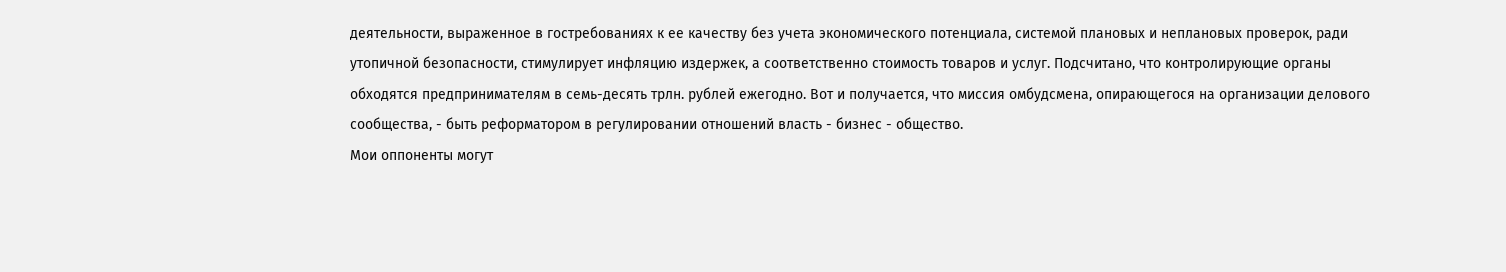деятельности, выраженное в гостребованиях к ее качеству без учета экономического потенциала, системой плановых и неплановых проверок, ради утопичной безопасности, стимулирует инфляцию издержек, а соответственно стоимость товаров и услуг. Подсчитано, что контролирующие органы обходятся предпринимателям в семь-десять трлн. рублей ежегодно. Вот и получается, что миссия омбудсмена, опирающегося на организации делового сообщества, - быть реформатором в регулировании отношений власть - бизнес - общество.
Мои оппоненты могут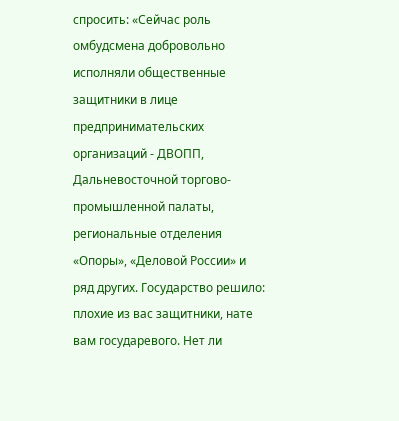спросить: «Сейчас роль омбудсмена добровольно исполняли общественные защитники в лице предпринимательских организаций - ДВОПП, Дальневосточной торгово-промышленной палаты, региональные отделения «Опоры», «Деловой России» и ряд других. Государство решило: плохие из вас защитники, нате вам государевого. Нет ли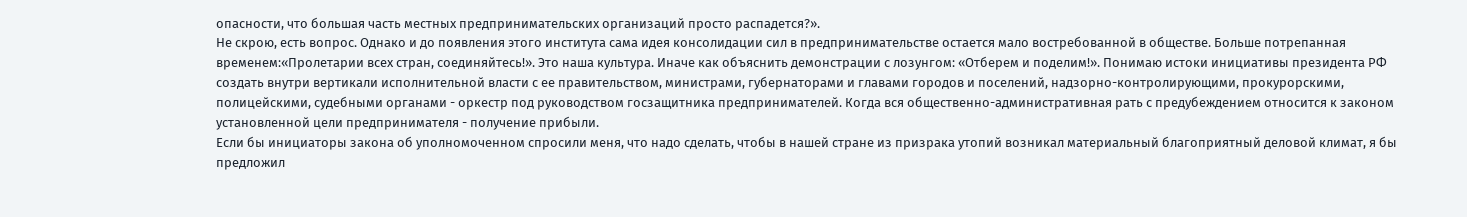опасности, что большая часть местных предпринимательских организаций просто распадется?».
Не скрою, есть вопрос. Однако и до появления этого института сама идея консолидации сил в предпринимательстве остается мало востребованной в обществе. Больше потрепанная временем:«Пролетарии всех стран, соединяйтесь!». Это наша культура. Иначе как объяснить демонстрации с лозунгом: «Отберем и поделим!». Понимаю истоки инициативы президента РФ создать внутри вертикали исполнительной власти с ее правительством, министрами, губернаторами и главами городов и поселений, надзорно-контролирующими, прокурорскими, полицейскими, судебными органами - оркестр под руководством госзащитника предпринимателей. Когда вся общественно-административная рать с предубеждением относится к законом установленной цели предпринимателя - получение прибыли.
Если бы инициаторы закона об уполномоченном спросили меня, что надо сделать, чтобы в нашей стране из призрака утопий возникал материальный благоприятный деловой климат, я бы предложил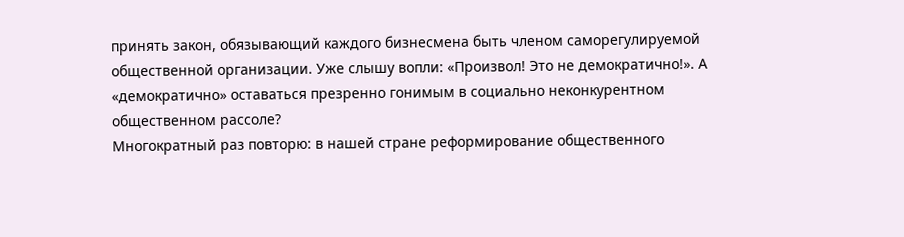принять закон, обязывающий каждого бизнесмена быть членом саморегулируемой общественной организации. Уже слышу вопли: «Произвол! Это не демократично!». А «демократично» оставаться презренно гонимым в социально неконкурентном общественном рассоле?
Многократный раз повторю: в нашей стране реформирование общественного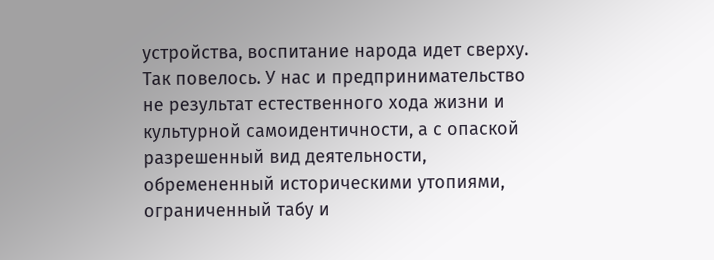устройства, воспитание народа идет сверху. Так повелось. У нас и предпринимательство не результат естественного хода жизни и культурной самоидентичности, а с опаской разрешенный вид деятельности, обремененный историческими утопиями, ограниченный табу и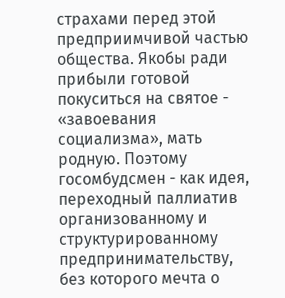страхами перед этой предприимчивой частью общества. Якобы ради прибыли готовой покуситься на святое - «завоевания социализма», мать родную. Поэтому госомбудсмен - как идея, переходный паллиатив организованному и структурированному предпринимательству, без которого мечта о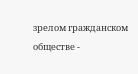зрелом гражданском обществе -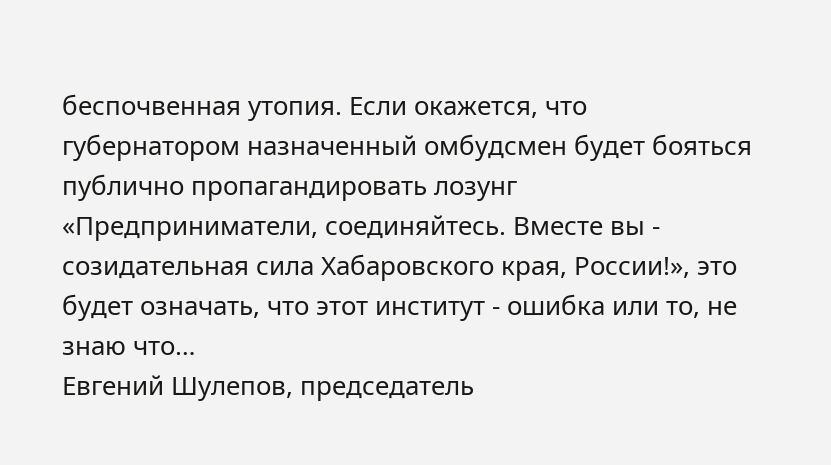беспочвенная утопия. Если окажется, что губернатором назначенный омбудсмен будет бояться публично пропагандировать лозунг «Предприниматели, соединяйтесь. Вместе вы - созидательная сила Хабаровского края, России!», это будет означать, что этот институт - ошибка или то, не знаю что…
Евгений Шулепов, председатель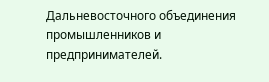Дальневосточного объединения промышленников и предпринимателей.